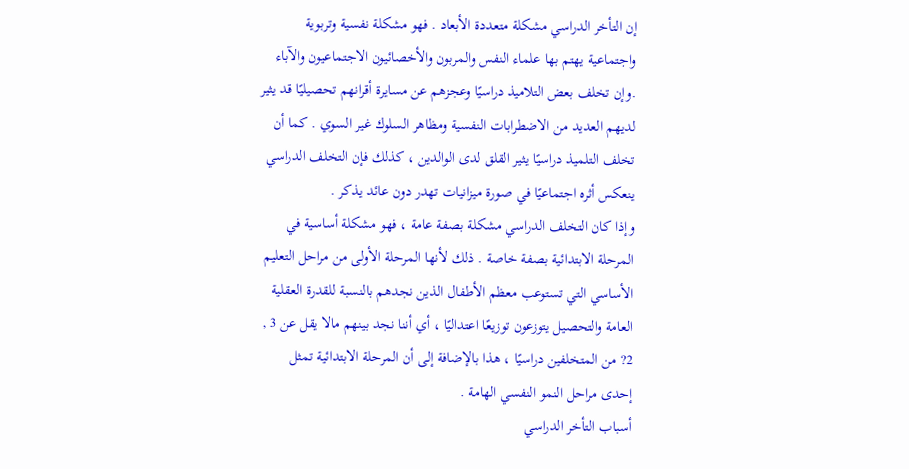إن التأخر الدراسي مشكلة متعددة الأبعاد . فهو مشكلة نفسية وتربوية واجتماعية يهتم بها علماء النفس والمربون والأخصائيون الاجتماعيون والآباء .وإن تخلف بعض التلاميذ دراسيًا وعجزهم عن مسايرة أقرانهم تحصيليًا قد يثير لديهم العديد من الاضطرابات النفسية ومظاهر السلوك غير السوي . كما أن تخلف التلميذ دراسيًا يثير القلق لدى الوالدين ، كذلك فإن التخلف الدراسي ينعكس أثره اجتماعيًا في صورة ميزانيات تهدر دون عائد يذكر .
وإذا كان التخلف الدراسي مشكلة بصفة عامة ، فهو مشكلة أساسية في المرحلة الابتدائية بصفة خاصة . ذلك لأنها المرحلة الأولى من مراحل التعليم الأساسي التي تستوعب معظم الأطفال الذين نجدهم بالنسبة للقدرة العقلية العامة والتحصيل يتوزعون توزيعًا اعتداليًا ، أي أننا نجد بينهم مالا يقل عن 3 , 2? من المتخلفين دراسيًا ، هذا بالإضافة إلى أن المرحلة الابتدائية تمثل إحدى مراحل النمو النفسي الهامة .
أسباب التأخر الدراسي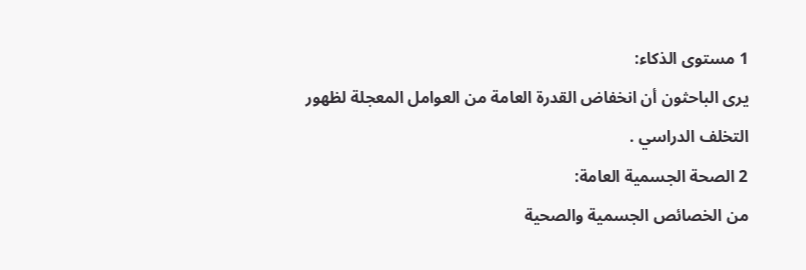1 مستوى الذكاء:
يرى الباحثون أن انخفاض القدرة العامة من العوامل المعجلة لظهور التخلف الدراسي .
2 الصحة الجسمية العامة:
من الخصائص الجسمية والصحية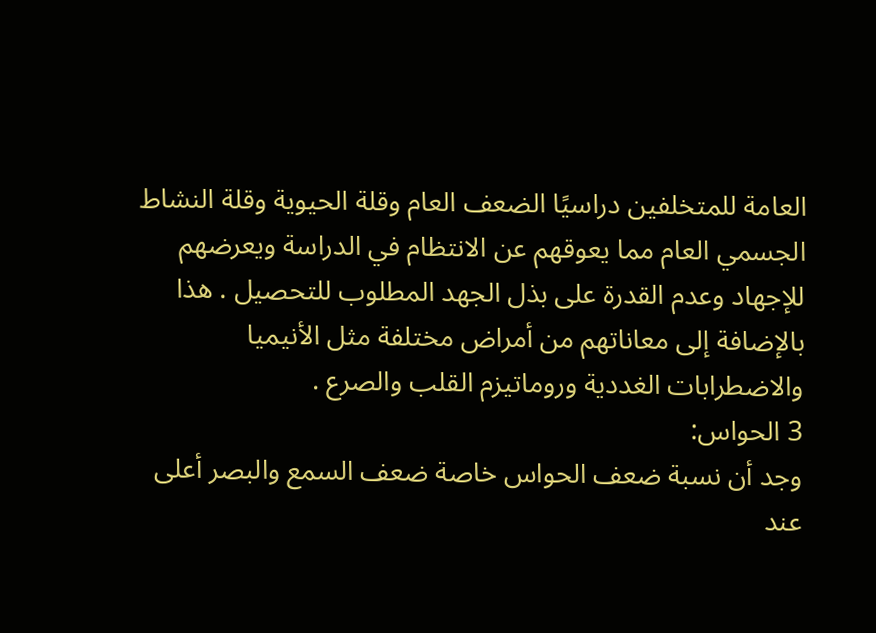العامة للمتخلفين دراسيًا الضعف العام وقلة الحيوية وقلة النشاط الجسمي العام مما يعوقهم عن الانتظام في الدراسة ويعرضهم للإجهاد وعدم القدرة على بذل الجهد المطلوب للتحصيل . هذا بالإضافة إلى معاناتهم من أمراض مختلفة مثل الأنيميا والاضطرابات الغددية وروماتيزم القلب والصرع .
3 الحواس:
وجد أن نسبة ضعف الحواس خاصة ضعف السمع والبصر أعلى عند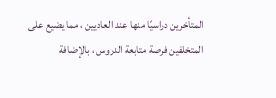المتأخرين دراسيًا منها عند العاديين ، مما يضيع على المتخلفين فرصة متابعة الدروس ، بالإضافة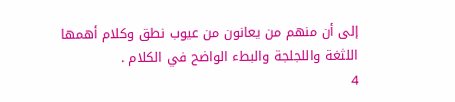إلى أن منهم من يعانون من عيوب نطق وكلام أهمها اللثغة واللجلجة والبطء الواضح في الكلام .
4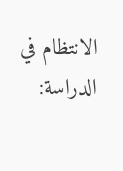الانتظام في الدراسة: